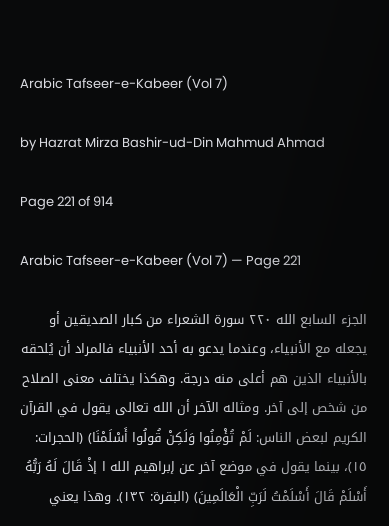Arabic Tafseer-e-Kabeer (Vol 7)

by Hazrat Mirza Bashir-ud-Din Mahmud Ahmad

Page 221 of 914

Arabic Tafseer-e-Kabeer (Vol 7) — Page 221

الجزء السابع الله ۲۲۰ سورة الشعراء من كبار الصديقين أو يجعله مع الأنبياء، وعندما يدعو به أحد الأنبياء فالمراد أن يُلحقه بالأنبياء الذين هم أعلى منه درجة. وهكذا يختلف معنى الصلاح من شخص إلى آخر. ومثاله الآخر أن الله تعالى يقول في القرآن الكريم لبعض الناس: لَمْ تُؤْمِنُوا وَلَكِنْ قُولُوا أَسْلَمْنَا) (الحجرات: ١٥)، بينما يقول في موضع آخر عن إبراهيم الله ا إذْ قَالَ لَهُ رَبُّهُ أَسْلَمْ قَالَ أَسْلَمْتُ لَرَبِّ الْعَالَمِينَ) (البقرة: ١٣٢). وهذا يعني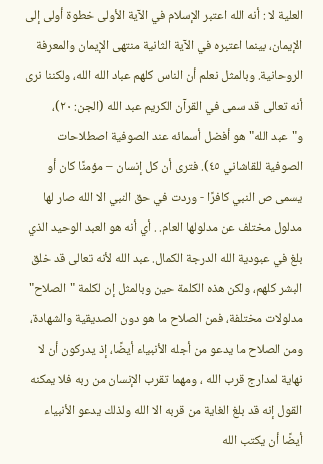العلية لا : أنه الله اعتبر الإسلام في الآية الأولى خطوة أولى إلى الإيمان، بينما اعتبره في الآية الثانية منتهى الإيمان والمعرفة الروحانية. وبالمثل نعلم أن الناس كلهم عباد الله الله، ولكننا نرى أنه تعالى قد سمى في القرآن الكريم عبد الله (الجن: ۲۰)، و"عبد الله" هو أفضل أسمائه عند الصوفية اصطلاحات الصوفية للقاشاني ٤٥). فترى أن كل إنسان – مؤمنًا كان أو يسمى ص النبي كافرًا - وردت في حق النبي الا الله صار لها مدلول مختلف عن مدلولها العام. . أي أنه هو العبد الوحيد الذي بلغ في عبودية الله الدرجة الكمال. عبد الله لأنه تعالى قد خلق البشر كلهم، ولكن هذه الكلمة حين وبالمثل إن لكلمة "الصلاح" مدلولات مختلفة، فمن الصلاح ما هو دون الصديقية والشهادة، ومن الصلاح ما يدعو من أجله الأنبياء أيضًا، إذ يدركون أن لا نهاية لمدارج قرب الله ، ومهما تقرب الإنسان من ربه فلا يمكنه القول إنه قد بلغ الغاية من قربه الا الله ولذلك يدعو الأنبياء أيضًا أن يكتب الله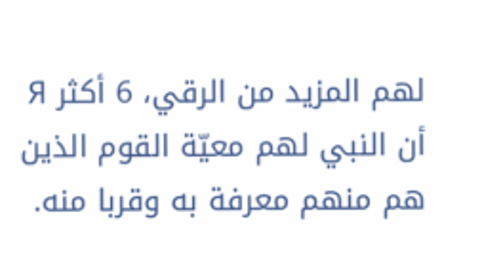لهم المزيد من الرقي، 6 أكثر Я أن النبي لهم معيّة القوم الذين هم منهم معرفة به وقربا منه.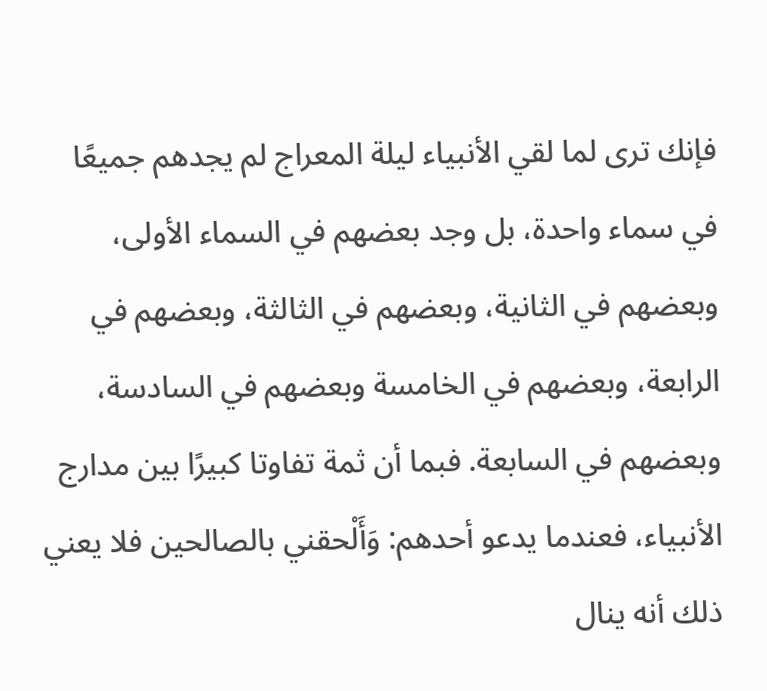فإنك ترى لما لقي الأنبياء ليلة المعراج لم يجدهم جميعًا في سماء واحدة، بل وجد بعضهم في السماء الأولى، وبعضهم في الثانية، وبعضهم في الثالثة، وبعضهم في الرابعة، وبعضهم في الخامسة وبعضهم في السادسة، وبعضهم في السابعة. فبما أن ثمة تفاوتا كبيرًا بين مدارج الأنبياء، فعندما يدعو أحدهم: وَأَلْحقني بالصالحين فلا يعني ذلك أنه ينال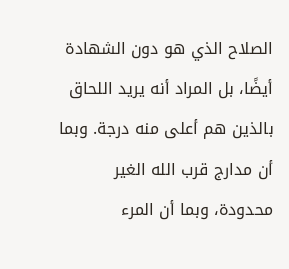الصلاح الذي هو دون الشهادة أيضًا، بل المراد أنه يريد اللحاق بالذين هم أعلى منه درجة. وبما أن مدارج قرب الله الغير محدودة، وبما أن المرء